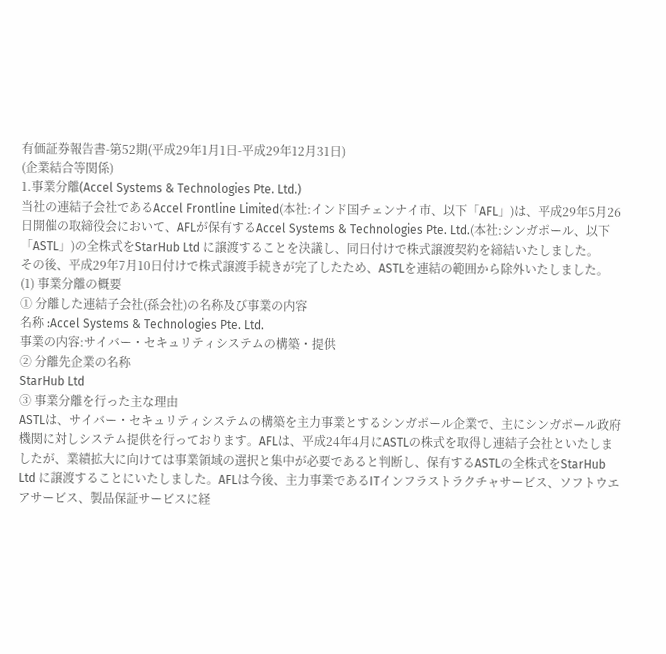有価証券報告書-第52期(平成29年1月1日-平成29年12月31日)
(企業結合等関係)
1.事業分離(Accel Systems & Technologies Pte. Ltd.)
当社の連結子会社であるAccel Frontline Limited(本社:インド国チェンナイ市、以下「AFL」)は、平成29年5月26日開催の取締役会において、AFLが保有するAccel Systems & Technologies Pte. Ltd.(本社:シンガポール、以下「ASTL」)の全株式をStarHub Ltd に譲渡することを決議し、同日付けで株式譲渡契約を締結いたしました。
その後、平成29年7月10日付けで株式譲渡手続きが完了したため、ASTLを連結の範囲から除外いたしました。
(1) 事業分離の概要
① 分離した連結子会社(孫会社)の名称及び事業の内容
名称 :Accel Systems & Technologies Pte. Ltd.
事業の内容:サイバー・セキュリティシステムの構築・提供
② 分離先企業の名称
StarHub Ltd
③ 事業分離を行った主な理由
ASTLは、サイバー・セキュリティシステムの構築を主力事業とするシンガポール企業で、主にシンガポール政府機関に対しシステム提供を行っております。AFLは、平成24年4月にASTLの株式を取得し連結子会社といたしましたが、業績拡大に向けては事業領域の選択と集中が必要であると判断し、保有するASTLの全株式をStarHub Ltd に譲渡することにいたしました。AFLは今後、主力事業であるITインフラストラクチャサービス、ソフトウエアサービス、製品保証サービスに経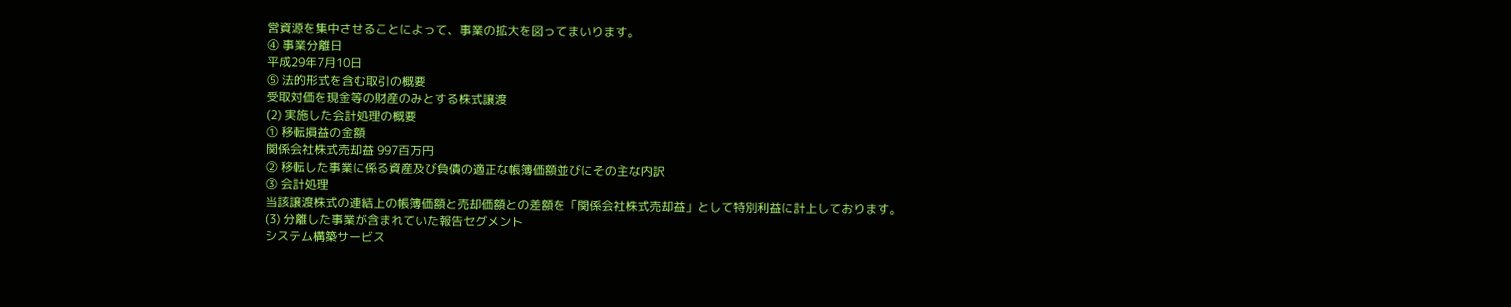営資源を集中させることによって、事業の拡大を図ってまいります。
④ 事業分離日
平成29年7月10日
⑤ 法的形式を含む取引の概要
受取対価を現金等の財産のみとする株式譲渡
(2) 実施した会計処理の概要
① 移転損益の金額
関係会社株式売却益 997百万円
② 移転した事業に係る資産及び負債の適正な帳簿価額並びにその主な内訳
③ 会計処理
当該譲渡株式の連結上の帳簿価額と売却価額との差額を「関係会社株式売却益」として特別利益に計上しております。
(3) 分離した事業が含まれていた報告セグメント
システム構築サービス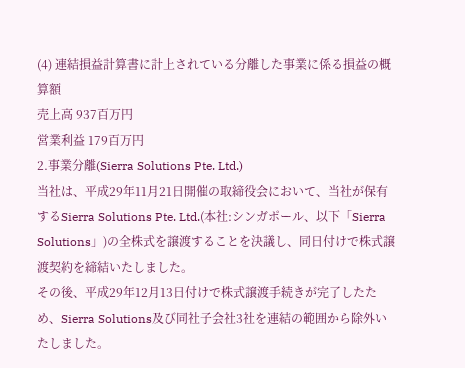(4) 連結損益計算書に計上されている分離した事業に係る損益の概算額
売上高 937百万円
営業利益 179百万円
2.事業分離(Sierra Solutions Pte. Ltd.)
当社は、平成29年11月21日開催の取締役会において、当社が保有するSierra Solutions Pte. Ltd.(本社:シンガポール、以下「Sierra Solutions」)の全株式を譲渡することを決議し、同日付けで株式譲渡契約を締結いたしました。
その後、平成29年12月13日付けで株式譲渡手続きが完了したため、Sierra Solutions及び同社子会社3社を連結の範囲から除外いたしました。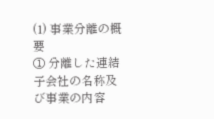(1) 事業分離の概要
① 分離した連結子会社の名称及び事業の内容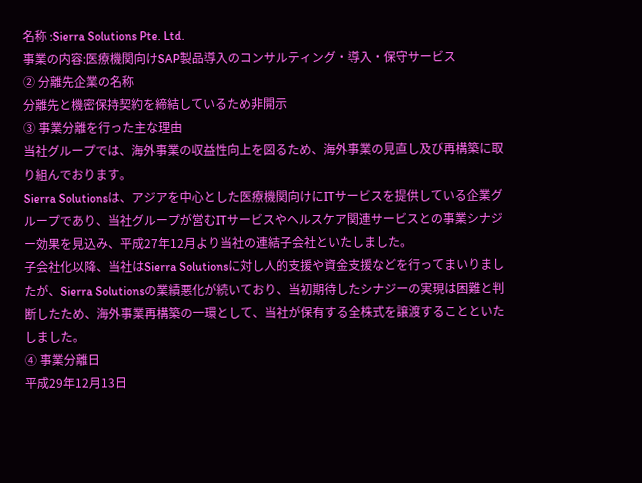名称 :Sierra Solutions Pte. Ltd.
事業の内容:医療機関向けSAP製品導入のコンサルティング・導入・保守サービス
② 分離先企業の名称
分離先と機密保持契約を締結しているため非開示
③ 事業分離を行った主な理由
当社グループでは、海外事業の収益性向上を図るため、海外事業の見直し及び再構築に取り組んでおります。
Sierra Solutionsは、アジアを中心とした医療機関向けにITサービスを提供している企業グループであり、当社グループが営むITサービスやヘルスケア関連サービスとの事業シナジー効果を見込み、平成27年12月より当社の連結子会社といたしました。
子会社化以降、当社はSierra Solutionsに対し人的支援や資金支援などを行ってまいりましたが、Sierra Solutionsの業績悪化が続いており、当初期待したシナジーの実現は困難と判断したため、海外事業再構築の一環として、当社が保有する全株式を譲渡することといたしました。
④ 事業分離日
平成29年12月13日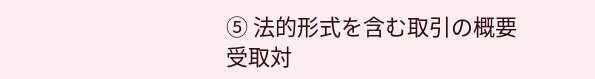⑤ 法的形式を含む取引の概要
受取対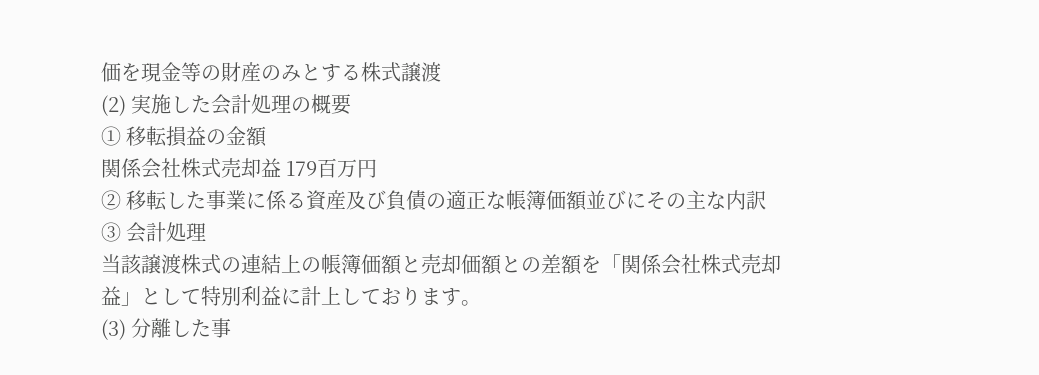価を現金等の財産のみとする株式譲渡
(2) 実施した会計処理の概要
① 移転損益の金額
関係会社株式売却益 179百万円
② 移転した事業に係る資産及び負債の適正な帳簿価額並びにその主な内訳
③ 会計処理
当該譲渡株式の連結上の帳簿価額と売却価額との差額を「関係会社株式売却益」として特別利益に計上しております。
(3) 分離した事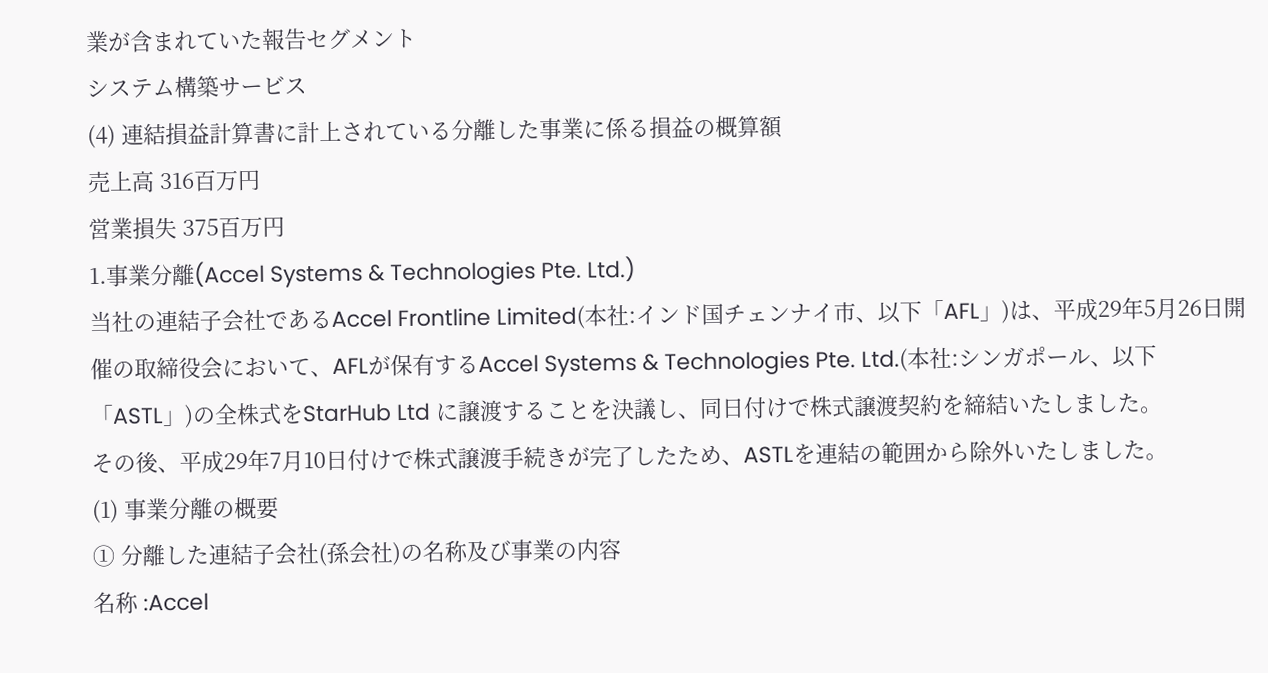業が含まれていた報告セグメント
システム構築サービス
(4) 連結損益計算書に計上されている分離した事業に係る損益の概算額
売上高 316百万円
営業損失 375百万円
1.事業分離(Accel Systems & Technologies Pte. Ltd.)
当社の連結子会社であるAccel Frontline Limited(本社:インド国チェンナイ市、以下「AFL」)は、平成29年5月26日開催の取締役会において、AFLが保有するAccel Systems & Technologies Pte. Ltd.(本社:シンガポール、以下「ASTL」)の全株式をStarHub Ltd に譲渡することを決議し、同日付けで株式譲渡契約を締結いたしました。
その後、平成29年7月10日付けで株式譲渡手続きが完了したため、ASTLを連結の範囲から除外いたしました。
(1) 事業分離の概要
① 分離した連結子会社(孫会社)の名称及び事業の内容
名称 :Accel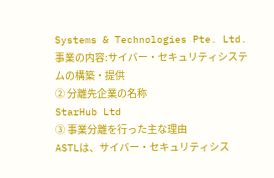Systems & Technologies Pte. Ltd.
事業の内容:サイバー・セキュリティシステムの構築・提供
② 分離先企業の名称
StarHub Ltd
③ 事業分離を行った主な理由
ASTLは、サイバー・セキュリティシス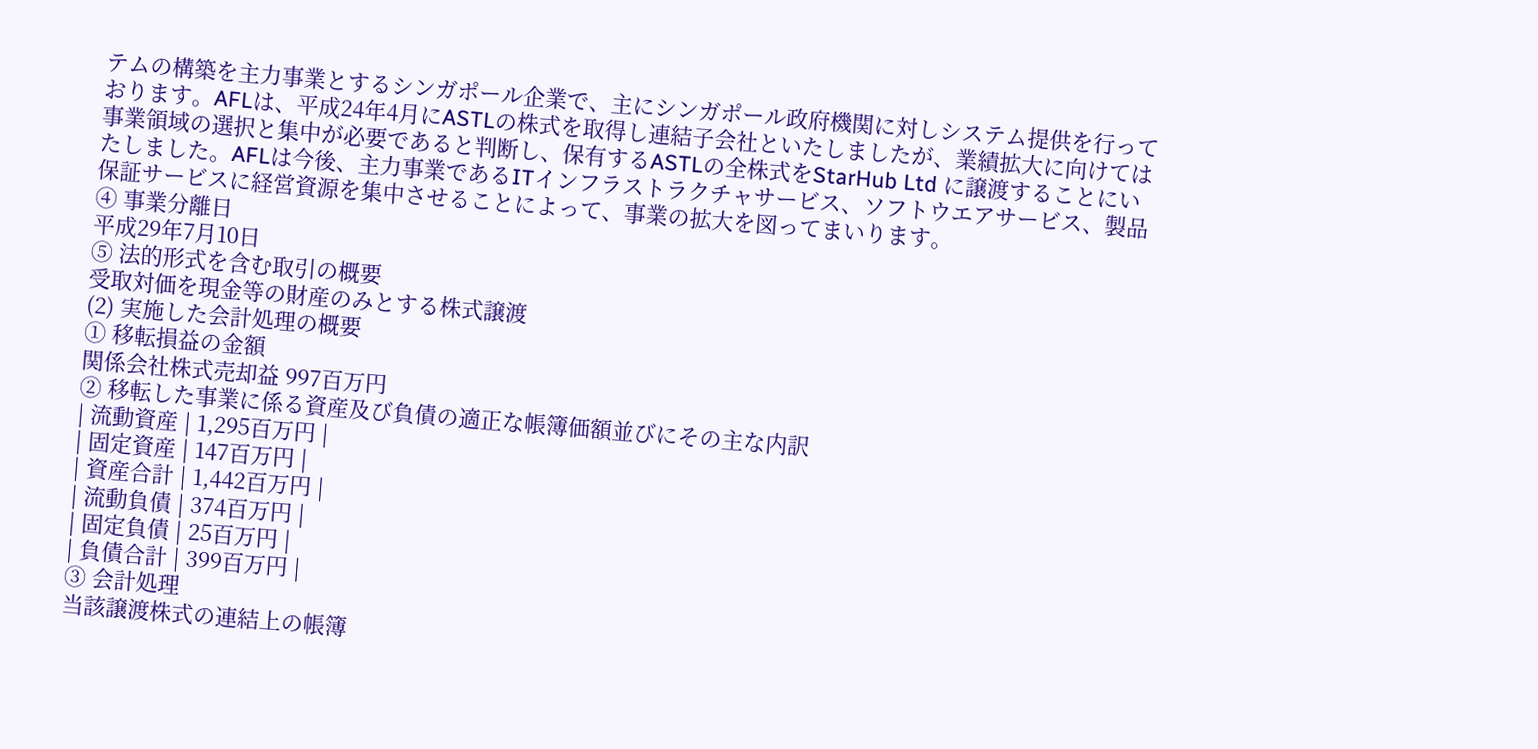テムの構築を主力事業とするシンガポール企業で、主にシンガポール政府機関に対しシステム提供を行っております。AFLは、平成24年4月にASTLの株式を取得し連結子会社といたしましたが、業績拡大に向けては事業領域の選択と集中が必要であると判断し、保有するASTLの全株式をStarHub Ltd に譲渡することにいたしました。AFLは今後、主力事業であるITインフラストラクチャサービス、ソフトウエアサービス、製品保証サービスに経営資源を集中させることによって、事業の拡大を図ってまいります。
④ 事業分離日
平成29年7月10日
⑤ 法的形式を含む取引の概要
受取対価を現金等の財産のみとする株式譲渡
(2) 実施した会計処理の概要
① 移転損益の金額
関係会社株式売却益 997百万円
② 移転した事業に係る資産及び負債の適正な帳簿価額並びにその主な内訳
| 流動資産 | 1,295百万円 |
| 固定資産 | 147百万円 |
| 資産合計 | 1,442百万円 |
| 流動負債 | 374百万円 |
| 固定負債 | 25百万円 |
| 負債合計 | 399百万円 |
③ 会計処理
当該譲渡株式の連結上の帳簿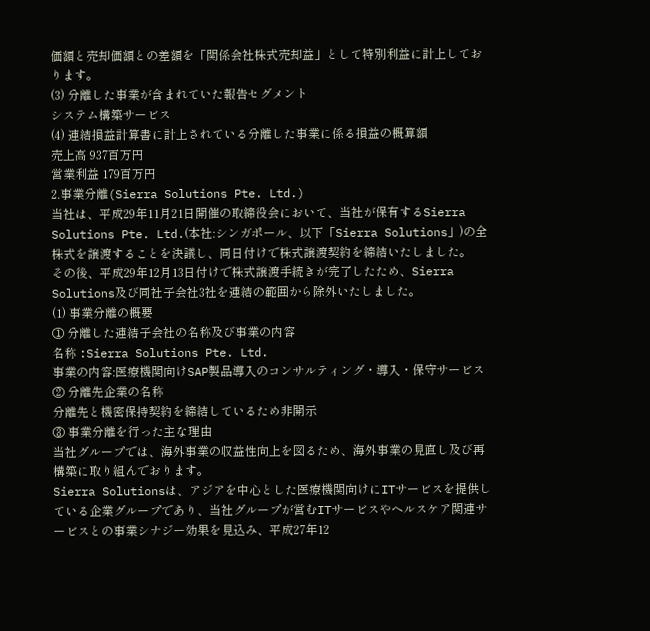価額と売却価額との差額を「関係会社株式売却益」として特別利益に計上しております。
(3) 分離した事業が含まれていた報告セグメント
システム構築サービス
(4) 連結損益計算書に計上されている分離した事業に係る損益の概算額
売上高 937百万円
営業利益 179百万円
2.事業分離(Sierra Solutions Pte. Ltd.)
当社は、平成29年11月21日開催の取締役会において、当社が保有するSierra Solutions Pte. Ltd.(本社:シンガポール、以下「Sierra Solutions」)の全株式を譲渡することを決議し、同日付けで株式譲渡契約を締結いたしました。
その後、平成29年12月13日付けで株式譲渡手続きが完了したため、Sierra Solutions及び同社子会社3社を連結の範囲から除外いたしました。
(1) 事業分離の概要
① 分離した連結子会社の名称及び事業の内容
名称 :Sierra Solutions Pte. Ltd.
事業の内容:医療機関向けSAP製品導入のコンサルティング・導入・保守サービス
② 分離先企業の名称
分離先と機密保持契約を締結しているため非開示
③ 事業分離を行った主な理由
当社グループでは、海外事業の収益性向上を図るため、海外事業の見直し及び再構築に取り組んでおります。
Sierra Solutionsは、アジアを中心とした医療機関向けにITサービスを提供している企業グループであり、当社グループが営むITサービスやヘルスケア関連サービスとの事業シナジー効果を見込み、平成27年12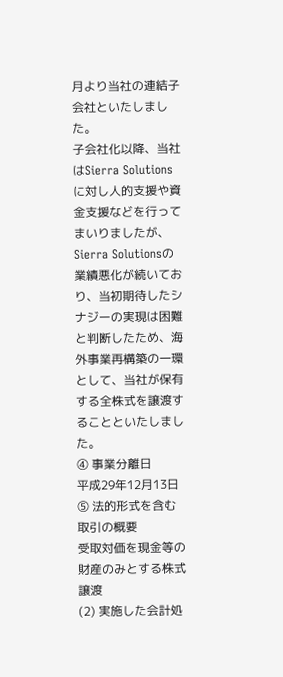月より当社の連結子会社といたしました。
子会社化以降、当社はSierra Solutionsに対し人的支援や資金支援などを行ってまいりましたが、Sierra Solutionsの業績悪化が続いており、当初期待したシナジーの実現は困難と判断したため、海外事業再構築の一環として、当社が保有する全株式を譲渡することといたしました。
④ 事業分離日
平成29年12月13日
⑤ 法的形式を含む取引の概要
受取対価を現金等の財産のみとする株式譲渡
(2) 実施した会計処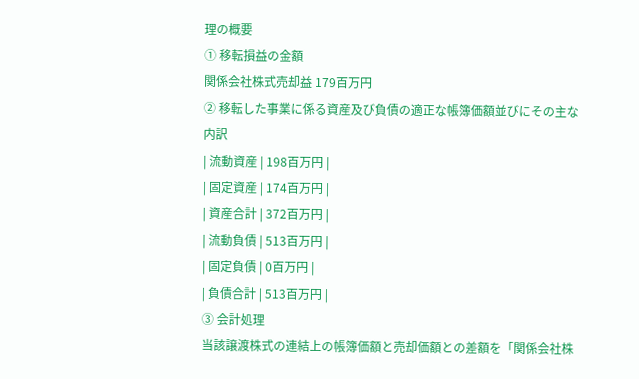理の概要
① 移転損益の金額
関係会社株式売却益 179百万円
② 移転した事業に係る資産及び負債の適正な帳簿価額並びにその主な内訳
| 流動資産 | 198百万円 |
| 固定資産 | 174百万円 |
| 資産合計 | 372百万円 |
| 流動負債 | 513百万円 |
| 固定負債 | 0百万円 |
| 負債合計 | 513百万円 |
③ 会計処理
当該譲渡株式の連結上の帳簿価額と売却価額との差額を「関係会社株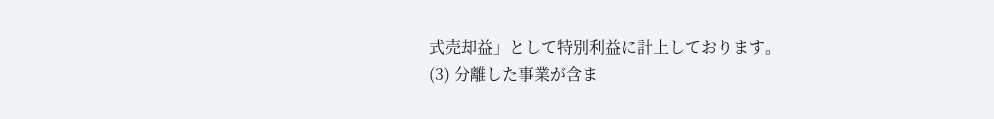式売却益」として特別利益に計上しております。
(3) 分離した事業が含ま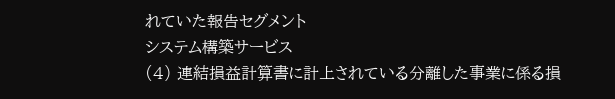れていた報告セグメント
システム構築サービス
(4) 連結損益計算書に計上されている分離した事業に係る損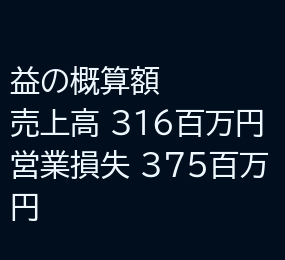益の概算額
売上高 316百万円
営業損失 375百万円